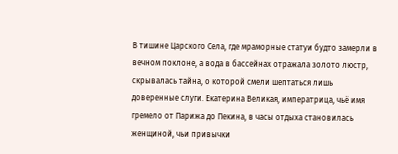В тишине Царского Села, где мраморные статуи будто замерли в вечном поклоне, а вода в бассейнах отражала золото люстр, скрывалась тайна, о которой смели шептаться лишь доверенные слуги. Екатерина Великая, императрица, чьё имя гремело от Парижа до Пекина, в часы отдыха становилась женщиной, чьи привычки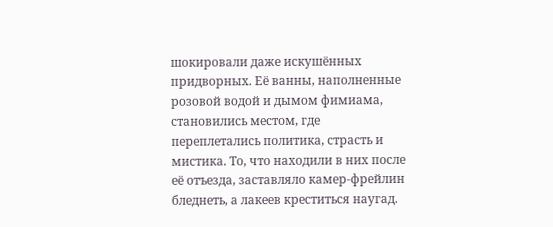шокировали даже искушённых придворных. Её ванны, наполненные розовой водой и дымом фимиама, становились местом, где переплетались политика, страсть и мистика. То, что находили в них после её отъезда, заставляло камер-фрейлин бледнеть, а лакеев креститься наугад.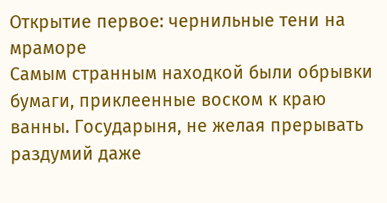Открытие первое: чернильные тени на мраморе
Самым странным находкой были обрывки бумаги, приклеенные воском к краю ванны. Государыня, не желая прерывать раздумий даже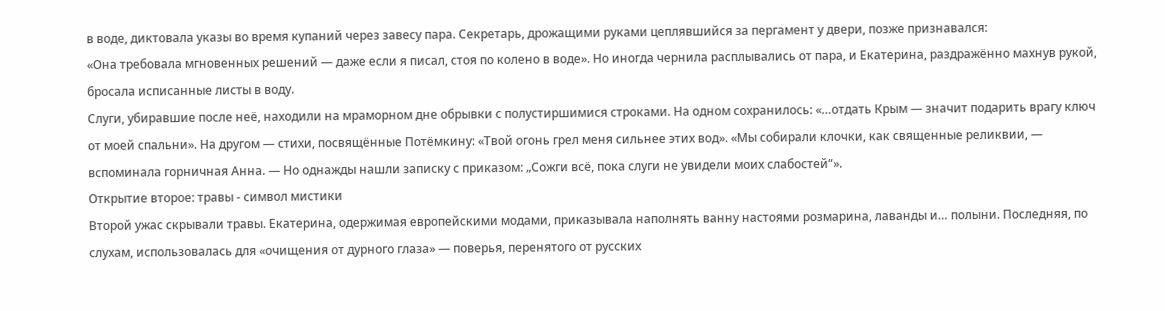в воде, диктовала указы во время купаний через завесу пара. Секретарь, дрожащими руками цеплявшийся за пергамент у двери, позже признавался:
«Она требовала мгновенных решений — даже если я писал, стоя по колено в воде». Но иногда чернила расплывались от пара, и Екатерина, раздражённо махнув рукой, бросала исписанные листы в воду.
Слуги, убиравшие после неё, находили на мраморном дне обрывки с полустиршимися строками. На одном сохранилось: «…отдать Крым — значит подарить врагу ключ от моей спальни». На другом — стихи, посвящённые Потёмкину: «Твой огонь грел меня сильнее этих вод». «Мы собирали клочки, как священные реликвии, — вспоминала горничная Анна. — Но однажды нашли записку с приказом: „Сожги всё, пока слуги не увидели моих слабостей“».
Открытие второе: травы - символ мистики
Второй ужас скрывали травы. Екатерина, одержимая европейскими модами, приказывала наполнять ванну настоями розмарина, лаванды и… полыни. Последняя, по слухам, использовалась для «очищения от дурного глаза» — поверья, перенятого от русских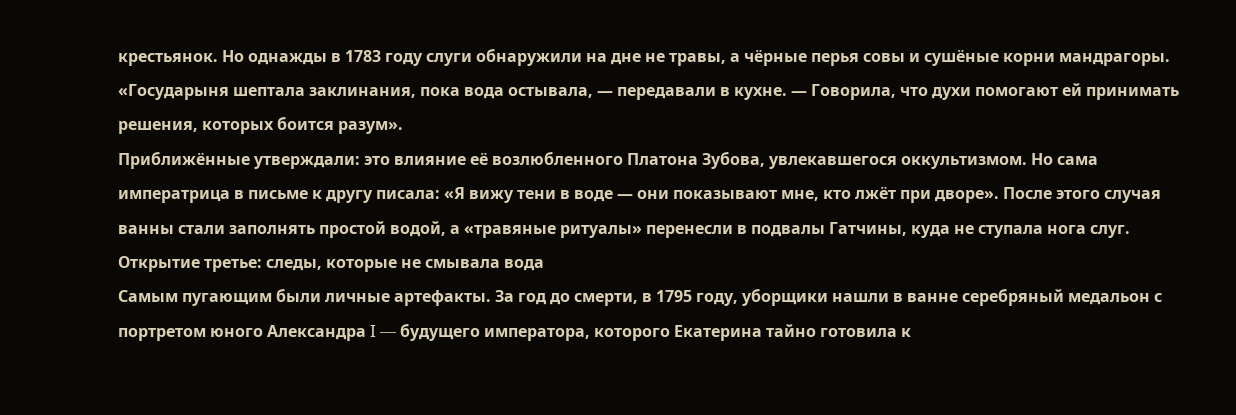крестьянок. Но однажды в 1783 году слуги обнаружили на дне не травы, а чёрные перья совы и сушёные корни мандрагоры. «Государыня шептала заклинания, пока вода остывала, — передавали в кухне. — Говорила, что духи помогают ей принимать решения, которых боится разум».
Приближённые утверждали: это влияние её возлюбленного Платона Зубова, увлекавшегося оккультизмом. Но сама императрица в письме к другу писала: «Я вижу тени в воде — они показывают мне, кто лжёт при дворе». После этого случая ванны стали заполнять простой водой, а «травяные ритуалы» перенесли в подвалы Гатчины, куда не ступала нога слуг.
Открытие третье: следы, которые не смывала вода
Самым пугающим были личные артефакты. За год до смерти, в 1795 году, уборщики нашли в ванне серебряный медальон с портретом юного Александра I — будущего императора, которого Екатерина тайно готовила к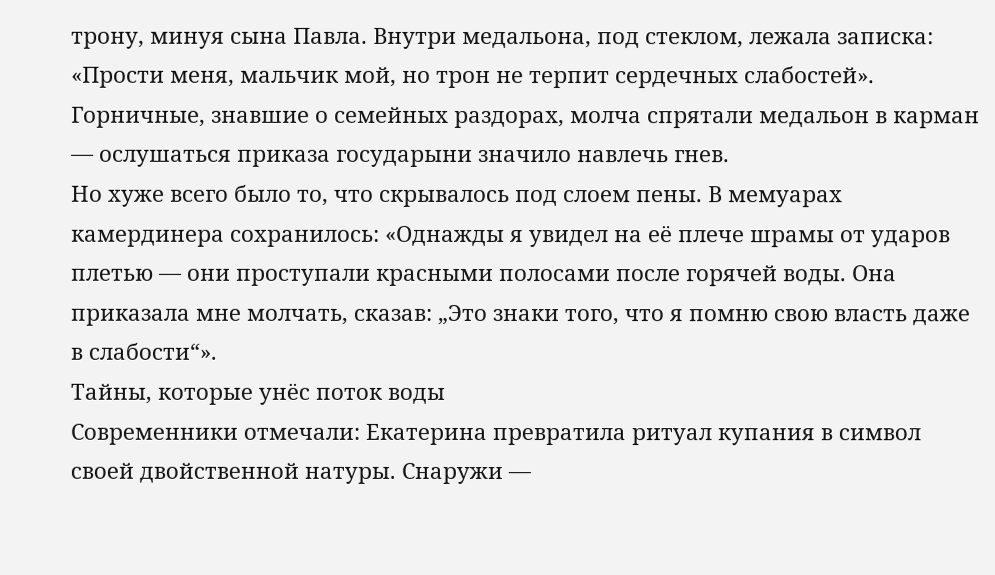трону, минуя сына Павла. Внутри медальона, под стеклом, лежала записка:
«Прости меня, мальчик мой, но трон не терпит сердечных слабостей». Горничные, знавшие о семейных раздорах, молча спрятали медальон в карман — ослушаться приказа государыни значило навлечь гнев.
Но хуже всего было то, что скрывалось под слоем пены. В мемуарах камердинера сохранилось: «Однажды я увидел на её плече шрамы от ударов плетью — они проступали красными полосами после горячей воды. Она приказала мне молчать, сказав: „Это знаки того, что я помню свою власть даже в слабости“».
Тайны, которые унёс поток воды
Современники отмечали: Екатерина превратила ритуал купания в символ своей двойственной натуры. Снаружи —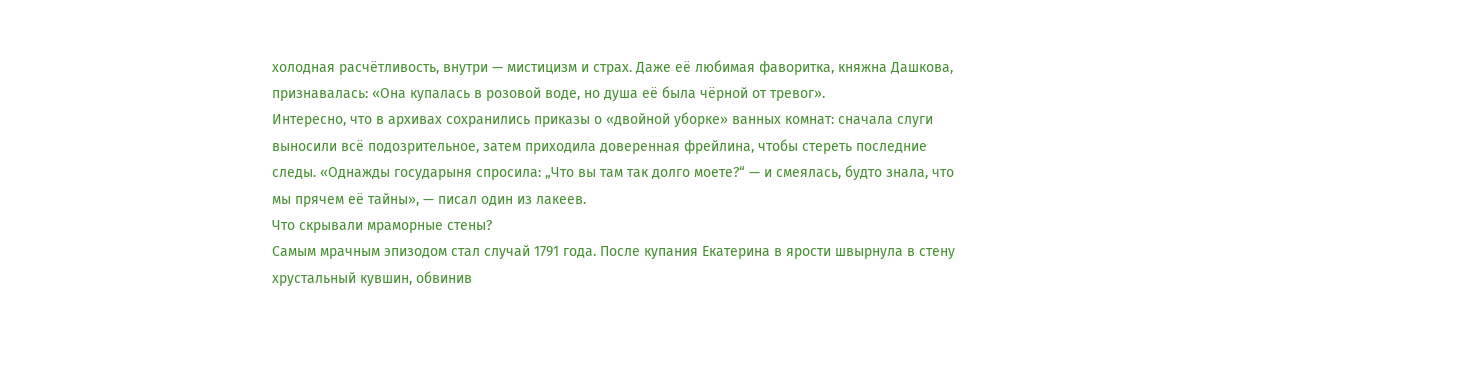холодная расчётливость, внутри — мистицизм и страх. Даже её любимая фаворитка, княжна Дашкова, признавалась: «Она купалась в розовой воде, но душа её была чёрной от тревог».
Интересно, что в архивах сохранились приказы о «двойной уборке» ванных комнат: сначала слуги выносили всё подозрительное, затем приходила доверенная фрейлина, чтобы стереть последние следы. «Однажды государыня спросила: „Что вы там так долго моете?“ — и смеялась, будто знала, что мы прячем её тайны», — писал один из лакеев.
Что скрывали мраморные стены?
Самым мрачным эпизодом стал случай 1791 года. После купания Екатерина в ярости швырнула в стену хрустальный кувшин, обвинив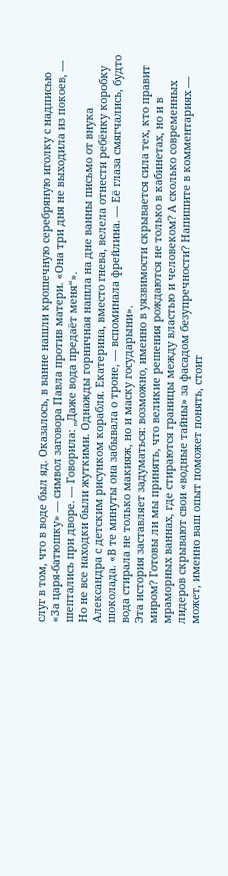слуг в том, что в воде был яд. Оказалось, в ванне нашли крошечную серебряную иголку с надписью «За царя-батюшку» — символ заговора Павла против матери. «Она три дня не выходила из покоев, — шептались при дворе. — Говорила: „Даже вода предаёт меня“».
Но не все находки были жуткими. Однажды горничная нашла на дне ванны письмо от внука Александра с детским рисунком корабля. Екатерина, вместо гнева, велела отнести ребёнку коробку шоколада. «В те минуты она забывала о троне, — вспоминала фрейлина. — Её глаза смягчались, будто вода стирала не только макияж, но и маску государыни».
Эта история заставляет задуматься: возможно, именно в уязвимости скрывается сила тех, кто правит миром? Готовы ли мы принять, что великие решения рождаются не только в кабинетах, но и в мраморных ваннах, где стираются границы между властью и человеком? А сколько современных лидеров скрывают свои «водные тайны» за фасадом безупречности? Напишите в комментариях — может, именно ваш опыт поможет понять, стоит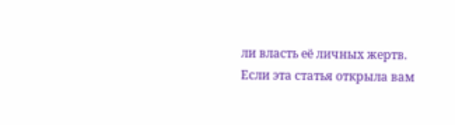ли власть её личных жертв.
Если эта статья открыла вам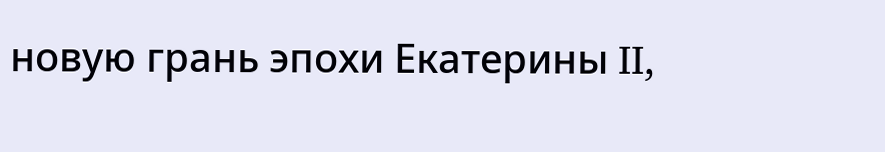новую грань эпохи Екатерины II,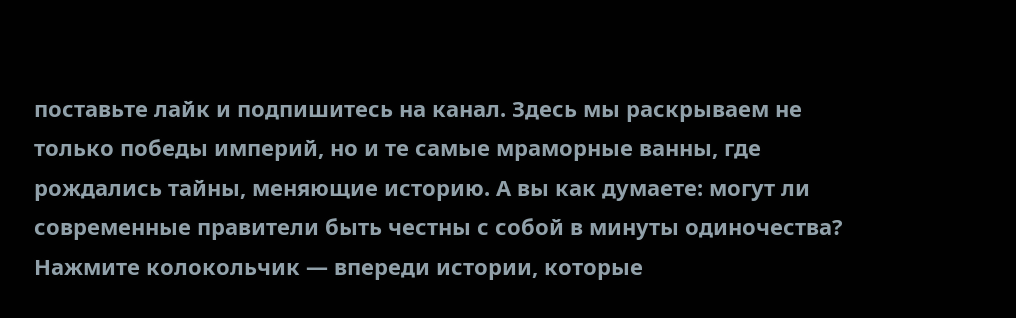поставьте лайк и подпишитесь на канал. Здесь мы раскрываем не только победы империй, но и те самые мраморные ванны, где рождались тайны, меняющие историю. А вы как думаете: могут ли современные правители быть честны с собой в минуты одиночества? Нажмите колокольчик — впереди истории, которые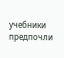учебники предпочли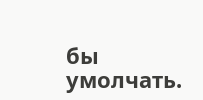бы умолчать.